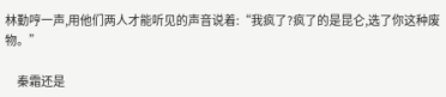林勤哼一声,用他们两人才能听见的声音说着:“我疯了?疯了的是昆仑,选了你这种废物。”

    秦霜还是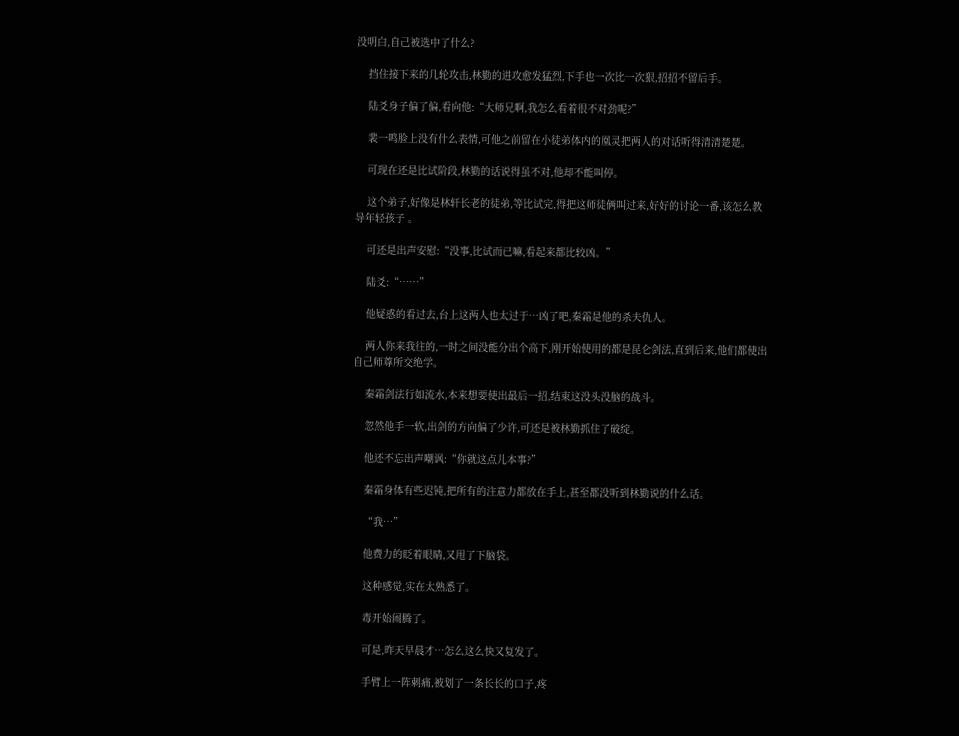没明白,自己被选中了什么?

    挡住接下来的几轮攻击,林勤的进攻愈发猛烈,下手也一次比一次狠,招招不留后手。

    陆爻身子偏了偏,看向他:“大师兄啊,我怎么看着很不对劲呢?”

    裴一鸣脸上没有什么表情,可他之前留在小徒弟体内的凰灵把两人的对话听得清清楚楚。

    可现在还是比试阶段,林勤的话说得虽不对,他却不能叫停。

    这个弟子,好像是林轩长老的徒弟,等比试完,得把这师徒俩叫过来,好好的讨论一番,该怎么教导年轻孩子 。

    可还是出声安慰:“没事,比试而已嘛,看起来都比较凶。”

    陆爻:“……”

    他疑惑的看过去,台上这两人也太过于…凶了吧,秦霜是他的杀夫仇人。

    两人你来我往的,一时之间没能分出个高下,刚开始使用的都是昆仑剑法,直到后来,他们都使出自己师尊所交绝学。

    秦霜剑法行如流水,本来想要使出最后一招,结束这没头没脑的战斗。

    忽然他手一软,出剑的方向偏了少许,可还是被林勤抓住了破绽。

    他还不忘出声嘲讽:“你就这点儿本事?”

    秦霜身体有些迟钝,把所有的注意力都放在手上,甚至都没听到林勤说的什么话。

    “我…”

    他费力的眨着眼睛,又甩了下脑袋。

    这种感觉,实在太熟悉了。

    毒开始闹腾了。

    可是,昨天早晨才…怎么这么快又复发了。

    手臂上一阵刺痛,被划了一条长长的口子,疼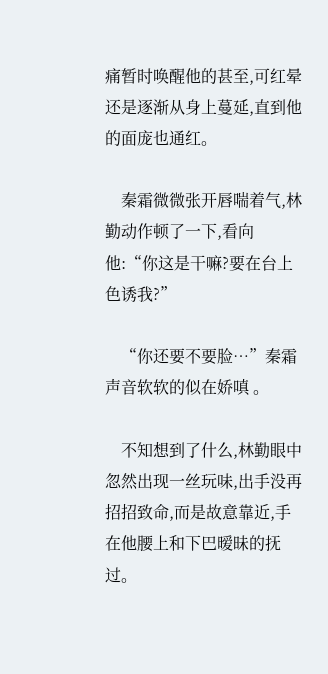痛暂时唤醒他的甚至,可红晕还是逐渐从身上蔓延,直到他的面庞也通红。

    秦霜微微张开唇喘着气,林勤动作顿了一下,看向他:“你这是干嘛?要在台上色诱我?”

    “你还要不要脸…”秦霜声音软软的似在娇嗔 。

    不知想到了什么,林勤眼中忽然出现一丝玩味,出手没再招招致命,而是故意靠近,手在他腰上和下巴暧昧的抚过。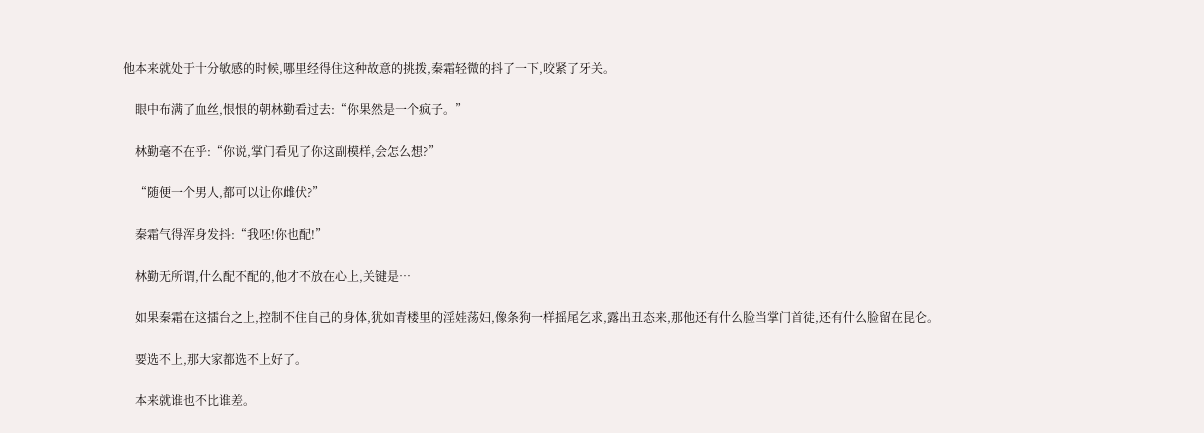他本来就处于十分敏感的时候,哪里经得住这种故意的挑拨,秦霜轻微的抖了一下,咬紧了牙关。

    眼中布满了血丝,恨恨的朝林勤看过去:“你果然是一个疯子。”

    林勤毫不在乎:“你说,掌门看见了你这副模样,会怎么想?”

    “随便一个男人,都可以让你雌伏?”

    秦霜气得浑身发抖:“我呸!你也配!”

    林勤无所谓,什么配不配的,他才不放在心上,关键是…

    如果秦霜在这擂台之上,控制不住自己的身体,犹如青楼里的淫娃荡妇,像条狗一样摇尾乞求,露出丑态来,那他还有什么脸当掌门首徒,还有什么脸留在昆仑。

    要选不上,那大家都选不上好了。

    本来就谁也不比谁差。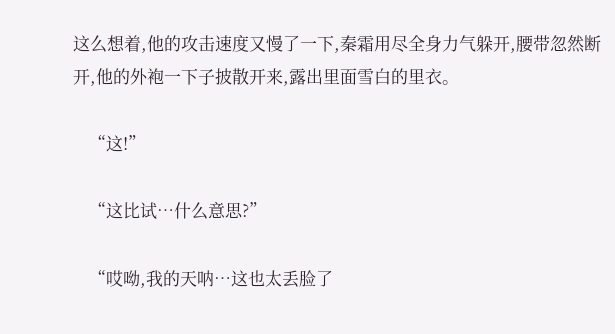这么想着,他的攻击速度又慢了一下,秦霜用尽全身力气躲开,腰带忽然断开,他的外袍一下子披散开来,露出里面雪白的里衣。

    “这!”

    “这比试…什么意思?”

    “哎呦,我的天呐…这也太丢脸了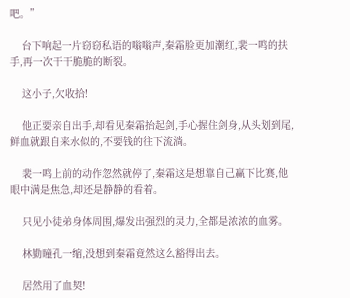吧。”

    台下响起一片窃窃私语的嗡嗡声,秦霜脸更加潮红,裴一鸣的扶手,再一次干干脆脆的断裂。

    这小子,欠收拾!

    他正要亲自出手,却看见秦霜抬起剑,手心握住剑身,从头划到尾,鲜血就跟自来水似的,不要钱的往下流淌。

    裴一鸣上前的动作忽然就停了,秦霜这是想靠自己赢下比赛,他眼中满是焦急,却还是静静的看着。

    只见小徒弟身体周围,爆发出强烈的灵力,全都是浓浓的血雾。

    林勤瞳孔一缩,没想到秦霜竟然这么豁得出去。

    居然用了血契!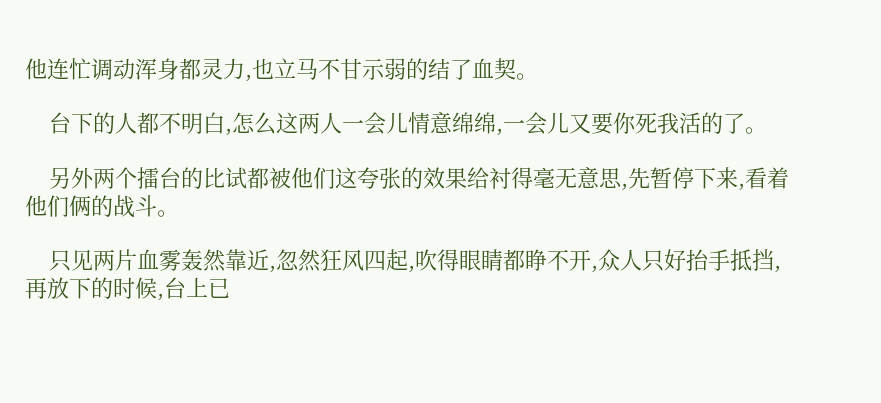他连忙调动浑身都灵力,也立马不甘示弱的结了血契。

    台下的人都不明白,怎么这两人一会儿情意绵绵,一会儿又要你死我活的了。

    另外两个擂台的比试都被他们这夸张的效果给衬得毫无意思,先暂停下来,看着他们俩的战斗。

    只见两片血雾轰然靠近,忽然狂风四起,吹得眼睛都睁不开,众人只好抬手抵挡,再放下的时候,台上已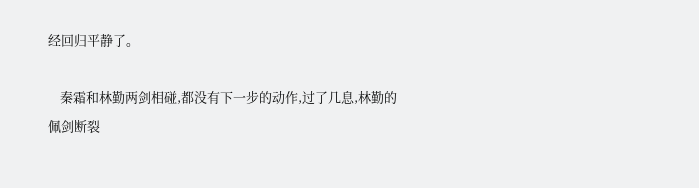经回归平静了。

    秦霜和林勤两剑相碰,都没有下一步的动作,过了几息,林勤的佩剑断裂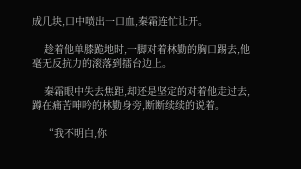成几块,口中喷出一口血,秦霜连忙让开。

    趁着他单膝跪地时,一脚对着林勤的胸口踢去,他毫无反抗力的滚落到擂台边上。

    秦霜眼中失去焦距,却还是坚定的对着他走过去,蹲在痛苦呻吟的林勤身旁,断断续续的说着。

    “我不明白,你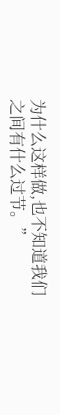为什么这样做,也不知道我们之间有什么过节。”